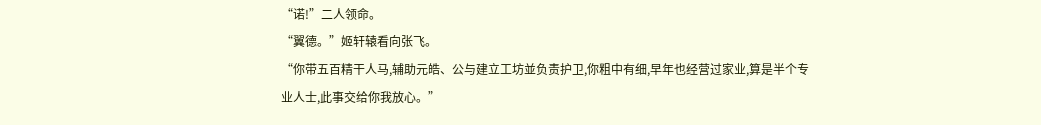“诺!”二人领命。
“翼德。”姬轩辕看向张飞。
“你带五百精干人马,辅助元皓、公与建立工坊並负责护卫,你粗中有细,早年也经营过家业,算是半个专业人士,此事交给你我放心。”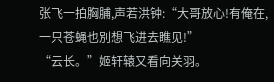张飞一拍胸脯,声若洪钟:“大哥放心!有俺在,一只苍蝇也別想飞进去瞧见!”
“云长。”姬轩辕又看向关羽。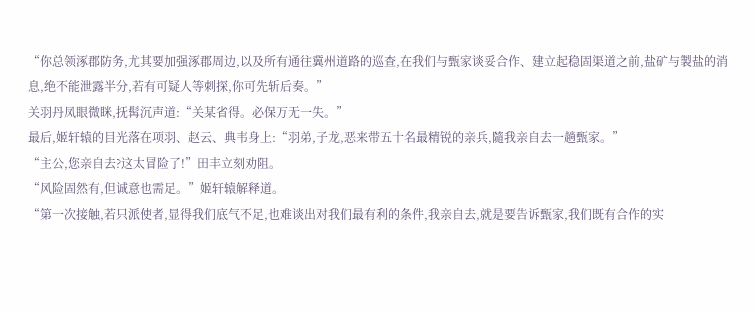“你总领涿郡防务,尤其要加强涿郡周边,以及所有通往冀州道路的巡查,在我们与甄家谈妥合作、建立起稳固渠道之前,盐矿与製盐的消息,绝不能泄露半分,若有可疑人等刺探,你可先斩后奏。”
关羽丹凤眼微眯,抚髯沉声道:“关某省得。必保万无一失。”
最后,姬轩辕的目光落在项羽、赵云、典韦身上:“羽弟,子龙,恶来带五十名最精锐的亲兵,隨我亲自去一趟甄家。”
“主公,您亲自去?这太冒险了!”田丰立刻劝阻。
“风险固然有,但诚意也需足。”姬轩辕解释道。
“第一次接触,若只派使者,显得我们底气不足,也难谈出对我们最有利的条件,我亲自去,就是要告诉甄家,我们既有合作的实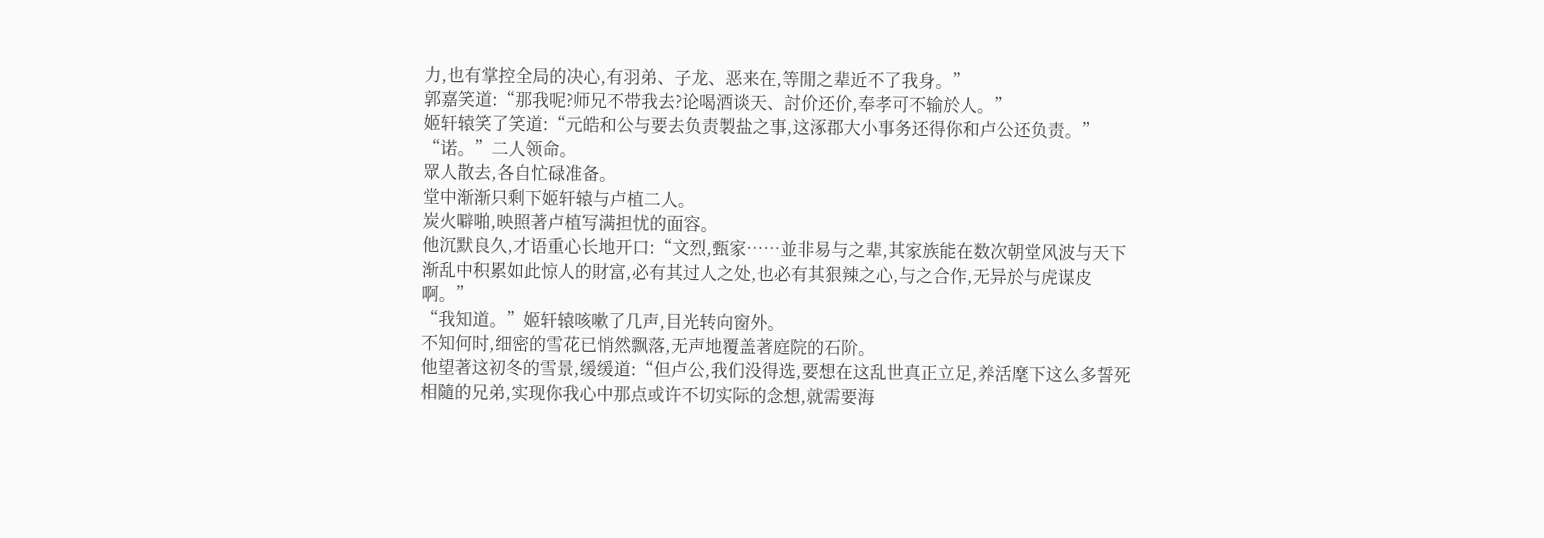力,也有掌控全局的决心,有羽弟、子龙、恶来在,等閒之辈近不了我身。”
郭嘉笑道:“那我呢?师兄不带我去?论喝酒谈天、討价还价,奉孝可不输於人。”
姬轩辕笑了笑道:“元皓和公与要去负责製盐之事,这涿郡大小事务还得你和卢公还负责。”
“诺。”二人领命。
眾人散去,各自忙碌准备。
堂中渐渐只剩下姬轩辕与卢植二人。
炭火噼啪,映照著卢植写满担忧的面容。
他沉默良久,才语重心长地开口:“文烈,甄家……並非易与之辈,其家族能在数次朝堂风波与天下渐乱中积累如此惊人的財富,必有其过人之处,也必有其狠辣之心,与之合作,无异於与虎谋皮啊。”
“我知道。”姬轩辕咳嗽了几声,目光转向窗外。
不知何时,细密的雪花已悄然飘落,无声地覆盖著庭院的石阶。
他望著这初冬的雪景,缓缓道:“但卢公,我们没得选,要想在这乱世真正立足,养活麾下这么多誓死相隨的兄弟,实现你我心中那点或许不切实际的念想,就需要海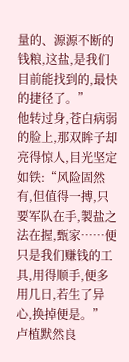量的、源源不断的钱粮,这盐,是我们目前能找到的,最快的捷径了。”
他转过身,苍白病弱的脸上,那双眸子却亮得惊人,目光坚定如铁:“风险固然有,但值得一搏,只要军队在手,製盐之法在握,甄家……便只是我们赚钱的工具,用得顺手,便多用几日,若生了异心,换掉便是。”
卢植默然良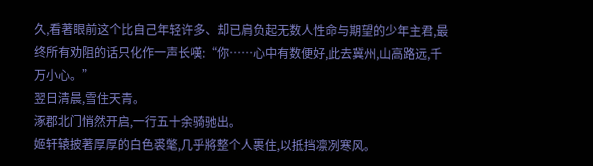久,看著眼前这个比自己年轻许多、却已肩负起无数人性命与期望的少年主君,最终所有劝阻的话只化作一声长嘆:“你……心中有数便好,此去冀州,山高路远,千万小心。”
翌日清晨,雪住天青。
涿郡北门悄然开启,一行五十余骑驰出。
姬轩辕披著厚厚的白色裘氅,几乎將整个人裹住,以抵挡凛冽寒风。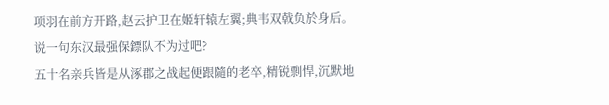项羽在前方开路,赵云护卫在姬轩辕左翼;典韦双戟负於身后。
说一句东汉最强保鏢队不为过吧?
五十名亲兵皆是从涿郡之战起便跟隨的老卒,精锐剽悍,沉默地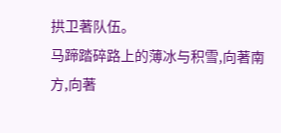拱卫著队伍。
马蹄踏碎路上的薄冰与积雪,向著南方,向著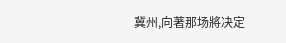冀州,向著那场將决定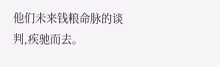他们未来钱粮命脉的谈判,疾驰而去。